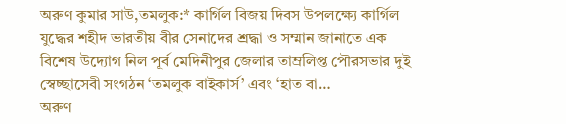অরুণ কুমার সাউ,তমলুক:* কার্গিল বিজয় দিবস উপলক্ষ্যে কার্গিল যুদ্ধের শহীদ ভারতীয় বীর সেনাদের শ্রদ্ধা ও সম্মান জানাতে এক বিশেষ উদ্যোগ নিল পূর্ব মেদিনীপুর জেলার তাম্রলিপ্ত পৌরসভার দুই স্বেচ্ছাসেবী সংগঠন ‘তমলুক বাইকার্স’ এবং ‘হাত বা…
অরুণ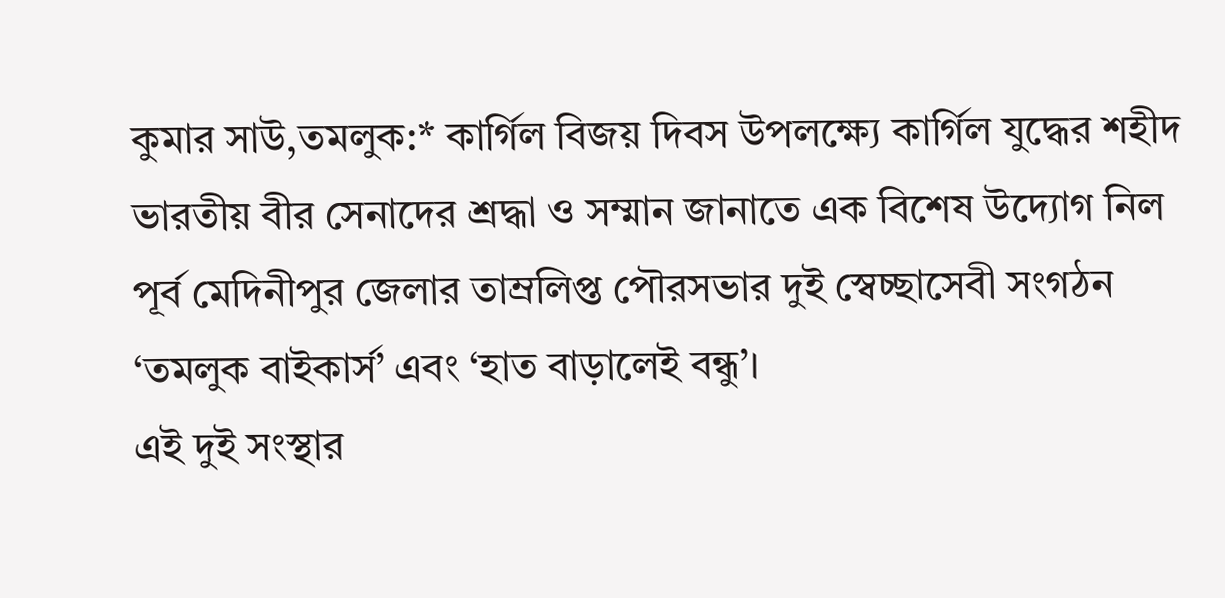কুমার সাউ,তমলুক:* কার্গিল বিজয় দিবস উপলক্ষ্যে কার্গিল যুদ্ধের শহীদ ভারতীয় বীর সেনাদের শ্রদ্ধা ও সম্মান জানাতে এক বিশেষ উদ্যোগ নিল পূর্ব মেদিনীপুর জেলার তাম্রলিপ্ত পৌরসভার দুই স্বেচ্ছাসেবী সংগঠন ‘তমলুক বাইকার্স’ এবং ‘হাত বাড়ালেই বন্ধু’।
এই দুই সংস্থার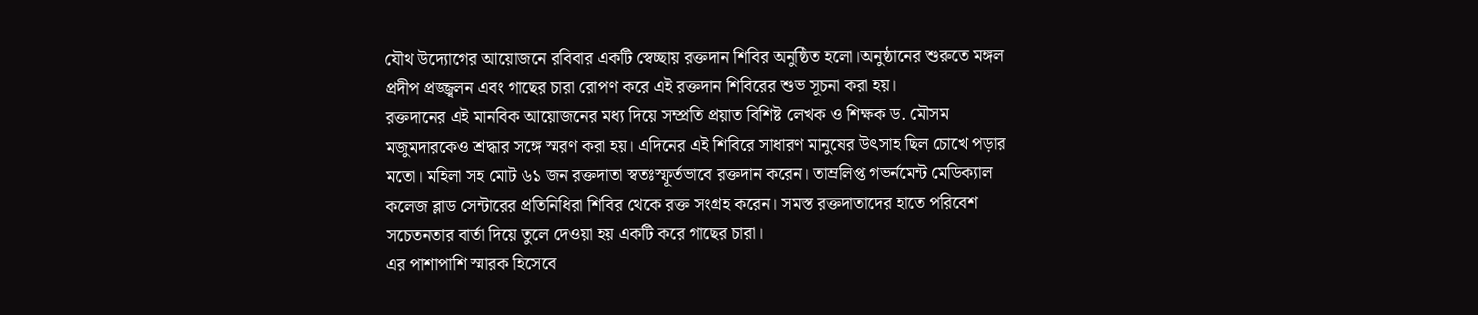যৌথ উদ্যোগের আয়োজনে রবিবার একটি স্বেচ্ছায় রক্তদান শিবির অনুষ্ঠিত হলো।অনুষ্ঠানের শুরুতে মঙ্গল প্রদীপ প্রজ্জ্বলন এবং গাছের চারা রোপণ করে এই রক্তদান শিবিরের শুভ সূচনা করা হয়।
রক্তদানের এই মানবিক আয়োজনের মধ্য দিয়ে সম্প্রতি প্রয়াত বিশিষ্ট লেখক ও শিক্ষক ড. মৌসম মজুমদারকেও শ্রদ্ধার সঙ্গে স্মরণ করা হয়। এদিনের এই শিবিরে সাধারণ মানুষের উৎসাহ ছিল চোখে পড়ার মতো। মহিলা সহ মোট ৬১ জন রক্তদাতা স্বতঃস্ফূর্তভাবে রক্তদান করেন। তাম্রলিপ্ত গভর্নমেন্ট মেডিক্যাল কলেজ ব্লাড সেন্টারের প্রতিনিধিরা শিবির থেকে রক্ত সংগ্ৰহ করেন। সমস্ত রক্তদাতাদের হাতে পরিবেশ সচেতনতার বার্তা দিয়ে তুলে দেওয়া হয় একটি করে গাছের চারা।
এর পাশাপাশি স্মারক হিসেবে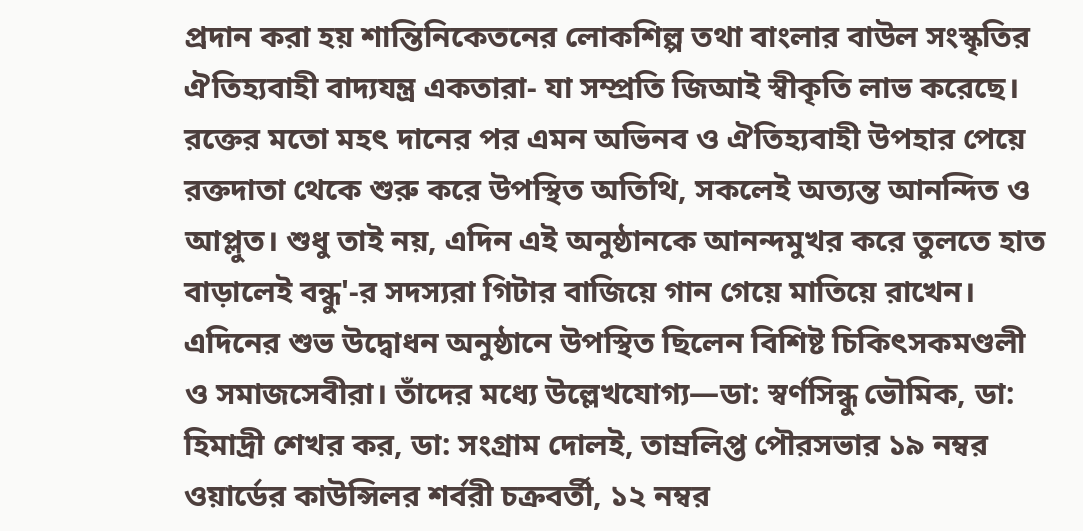প্রদান করা হয় শান্তিনিকেতনের লোকশিল্প তথা বাংলার বাউল সংস্কৃতির ঐতিহ্যবাহী বাদ্যযন্ত্র একতারা- যা সম্প্রতি জিআই স্বীকৃতি লাভ করেছে।
রক্তের মতো মহৎ দানের পর এমন অভিনব ও ঐতিহ্যবাহী উপহার পেয়ে রক্তদাতা থেকে শুরু করে উপস্থিত অতিথি, সকলেই অত্যন্ত আনন্দিত ও আপ্লুত। শুধু তাই নয়, এদিন এই অনুষ্ঠানকে আনন্দমুখর করে তুলতে হাত বাড়ালেই বন্ধু'-র সদস্যরা গিটার বাজিয়ে গান গেয়ে মাতিয়ে রাখেন।
এদিনের শুভ উদ্বোধন অনুষ্ঠানে উপস্থিত ছিলেন বিশিষ্ট চিকিৎসকমণ্ডলী ও সমাজসেবীরা। তাঁদের মধ্যে উল্লেখযোগ্য—ডা: স্বর্ণসিন্ধু ভৌমিক, ডা: হিমাদ্রী শেখর কর, ডা: সংগ্রাম দোলই, তাম্রলিপ্ত পৌরসভার ১৯ নম্বর ওয়ার্ডের কাউন্সিলর শর্বরী চক্রবর্তী, ১২ নম্বর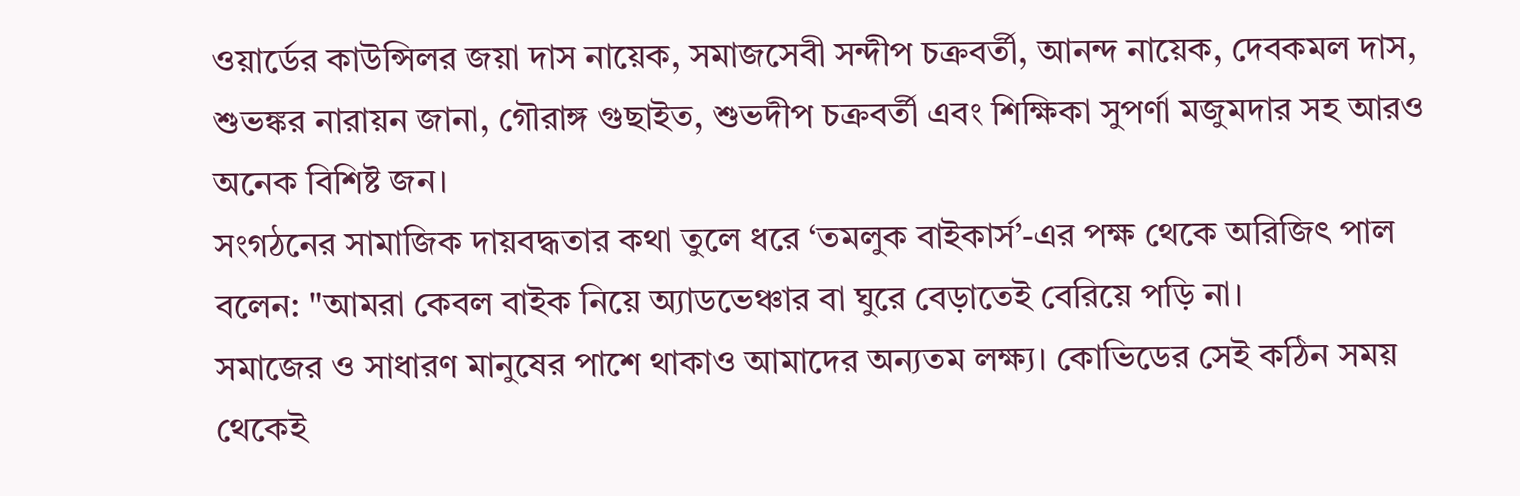ওয়ার্ডের কাউন্সিলর জয়া দাস নায়েক, সমাজসেবী সন্দীপ চক্রবর্তী, আনন্দ নায়েক, দেবকমল দাস, শুভঙ্কর নারায়ন জানা, গৌরাঙ্গ গুছাইত, শুভদীপ চক্রবর্তী এবং শিক্ষিকা সুপর্ণা মজুমদার সহ আরও অনেক বিশিষ্ট জন।
সংগঠনের সামাজিক দায়বদ্ধতার কথা তুলে ধরে ‘তমলুক বাইকার্স’-এর পক্ষ থেকে অরিজিৎ পাল বলেন: "আমরা কেবল বাইক নিয়ে অ্যাডভেঞ্চার বা ঘুরে বেড়াতেই বেরিয়ে পড়ি না।
সমাজের ও সাধারণ মানুষের পাশে থাকাও আমাদের অন্যতম লক্ষ্য। কোভিডের সেই কঠিন সময় থেকেই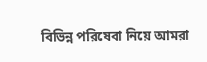বিভিন্ন পরিষেবা নিয়ে আমরা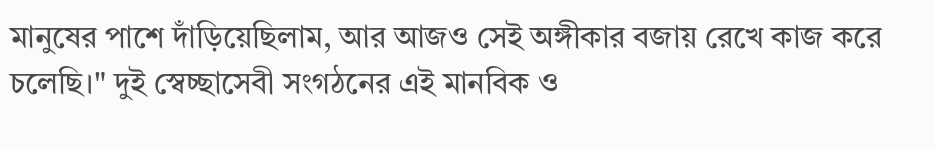মানুষের পাশে দাঁড়িয়েছিলাম, আর আজও সেই অঙ্গীকার বজায় রেখে কাজ করে চলেছি।" দুই স্বেচ্ছাসেবী সংগঠনের এই মানবিক ও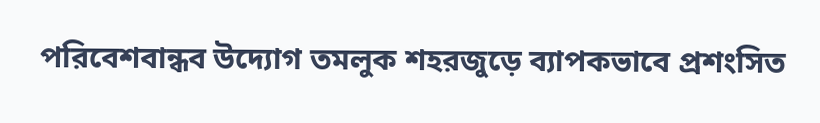পরিবেশবান্ধব উদ্যোগ তমলুক শহরজুড়ে ব্যাপকভাবে প্রশংসিত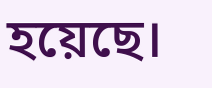হয়েছে।